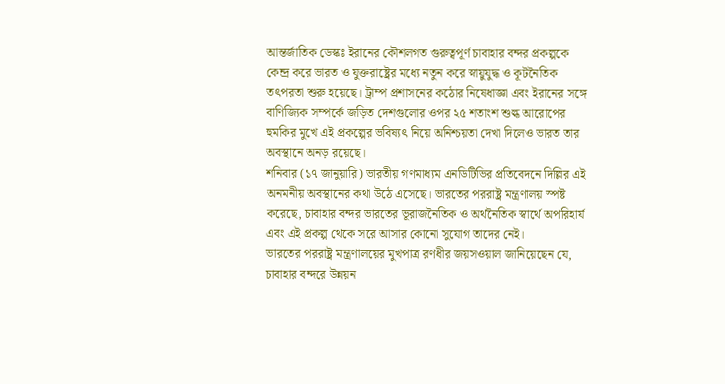আন্তর্জাতিক ডেস্কঃ ইরানের কৌশলগত গুরুত্বপূর্ণ চাবাহার বন্দর প্রকল্পকে কেন্দ্র করে ভারত ও যুক্তরাষ্ট্রের মধ্যে নতুন করে স্নায়ুযুদ্ধ ও কূটনৈতিক তৎপরতা শুরু হয়েছে। ট্রাম্প প্রশাসনের কঠোর নিষেধাজ্ঞা এবং ইরানের সঙ্গে বাণিজ্যিক সম্পর্কে জড়িত দেশগুলোর ওপর ২৫ শতাংশ শুল্ক আরোপের হুমকির মুখে এই প্রকল্পের ভবিষ্যৎ নিয়ে অনিশ্চয়তা দেখা দিলেও ভারত তার অবস্থানে অনড় রয়েছে।
শনিবার (১৭ জানুয়ারি) ভারতীয় গণমাধ্যম এনডিটিভির প্রতিবেদনে দিল্লির এই অনমনীয় অবস্থানের কথা উঠে এসেছে। ভারতের পররাষ্ট্র মন্ত্রণালয় স্পষ্ট করেছে, চাবাহার বন্দর ভারতের ভূরাজনৈতিক ও অর্থনৈতিক স্বার্থে অপরিহার্য এবং এই প্রকল্প থেকে সরে আসার কোনো সুযোগ তাদের নেই।
ভারতের পররাষ্ট্র মন্ত্রণালয়ের মুখপাত্র রণধীর জয়সওয়াল জানিয়েছেন যে, চাবাহার বন্দরে উন্নয়ন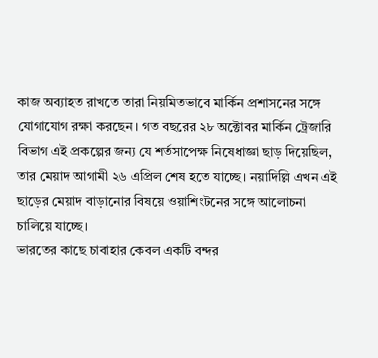কাজ অব্যাহত রাখতে তারা নিয়মিতভাবে মার্কিন প্রশাসনের সঙ্গে যোগাযোগ রক্ষা করছেন। গত বছরের ২৮ অক্টোবর মার্কিন ট্রেজারি বিভাগ এই প্রকল্পের জন্য যে শর্তসাপেক্ষ নিষেধাজ্ঞা ছাড় দিয়েছিল, তার মেয়াদ আগামী ২৬ এপ্রিল শেষ হতে যাচ্ছে। নয়াদিল্লি এখন এই ছাড়ের মেয়াদ বাড়ানোর বিষয়ে ওয়াশিংটনের সঙ্গে আলোচনা চালিয়ে যাচ্ছে।
ভারতের কাছে চাবাহার কেবল একটি বন্দর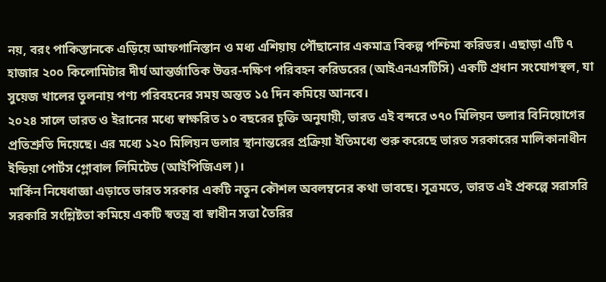নয়, বরং পাকিস্তানকে এড়িয়ে আফগানিস্তান ও মধ্য এশিয়ায় পৌঁছানোর একমাত্র বিকল্প পশ্চিমা করিডর। এছাড়া এটি ৭ হাজার ২০০ কিলোমিটার দীর্ঘ আন্তর্জাতিক উত্তর-দক্ষিণ পরিবহন করিডরের (আইএনএসটিসি) একটি প্রধান সংযোগস্থল, যা সুয়েজ খালের তুলনায় পণ্য পরিবহনের সময় অন্তত ১৫ দিন কমিয়ে আনবে।
২০২৪ সালে ভারত ও ইরানের মধ্যে স্বাক্ষরিত ১০ বছরের চুক্তি অনুযায়ী, ভারত এই বন্দরে ৩৭০ মিলিয়ন ডলার বিনিয়োগের প্রতিশ্রুতি দিয়েছে। এর মধ্যে ১২০ মিলিয়ন ডলার স্থানান্তরের প্রক্রিয়া ইতিমধ্যে শুরু করেছে ভারত সরকারের মালিকানাধীন ইন্ডিয়া পোর্টস গ্লোবাল লিমিটেড (আইপিজিএল)।
মার্কিন নিষেধাজ্ঞা এড়াতে ভারত সরকার একটি নতুন কৌশল অবলম্বনের কথা ভাবছে। সূত্রমতে, ভারত এই প্রকল্পে সরাসরি সরকারি সংশ্লিষ্টতা কমিয়ে একটি স্বতন্ত্র বা স্বাধীন সত্তা তৈরির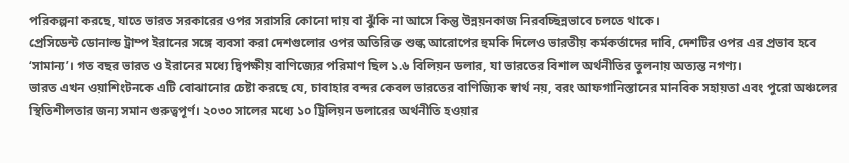পরিকল্পনা করছে, যাতে ভারত সরকারের ওপর সরাসরি কোনো দায় বা ঝুঁকি না আসে কিন্তু উন্নয়নকাজ নিরবচ্ছিন্নভাবে চলতে থাকে।
প্রেসিডেন্ট ডোনাল্ড ট্রাম্প ইরানের সঙ্গে ব্যবসা করা দেশগুলোর ওপর অতিরিক্ত শুল্ক আরোপের হুমকি দিলেও ভারতীয় কর্মকর্তাদের দাবি, দেশটির ওপর এর প্রভাব হবে ‘সামান্য’। গত বছর ভারত ও ইরানের মধ্যে দ্বিপক্ষীয় বাণিজ্যের পরিমাণ ছিল ১.৬ বিলিয়ন ডলার, যা ভারতের বিশাল অর্থনীতির তুলনায় অত্যন্ত নগণ্য।
ভারত এখন ওয়াশিংটনকে এটি বোঝানোর চেষ্টা করছে যে, চাবাহার বন্দর কেবল ভারতের বাণিজ্যিক স্বার্থ নয়, বরং আফগানিস্তানের মানবিক সহায়তা এবং পুরো অঞ্চলের স্থিতিশীলতার জন্য সমান গুরুত্বপূর্ণ। ২০৩০ সালের মধ্যে ১০ ট্রিলিয়ন ডলারের অর্থনীতি হওয়ার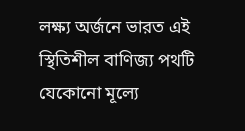লক্ষ্য অর্জনে ভারত এই স্থিতিশীল বাণিজ্য পথটি যেকোনো মূল্যে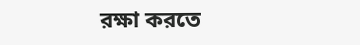রক্ষা করতে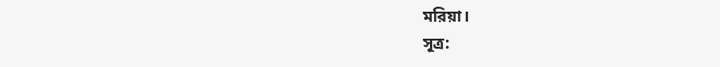মরিয়া।
সূত্র: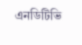এনডিটিভি